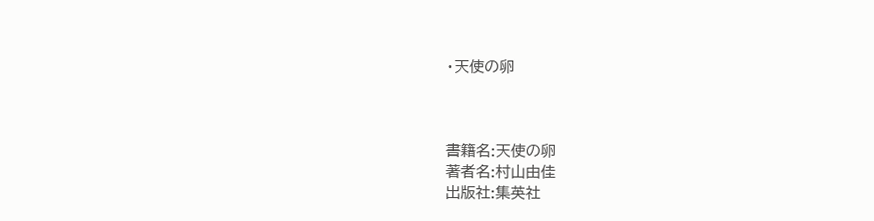・天使の卵



書籍名:天使の卵
著者名:村山由佳
出版社:集英社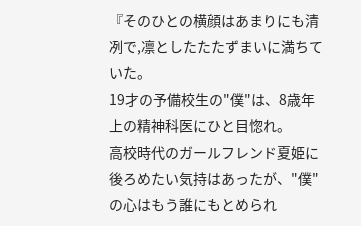『そのひとの横顔はあまりにも清冽で,凛としたたたずまいに満ちていた。
19才の予備校生の"僕"は、8歳年上の精神科医にひと目惚れ。
高校時代のガールフレンド夏姫に後ろめたい気持はあったが、"僕"の心はもう誰にもとめられ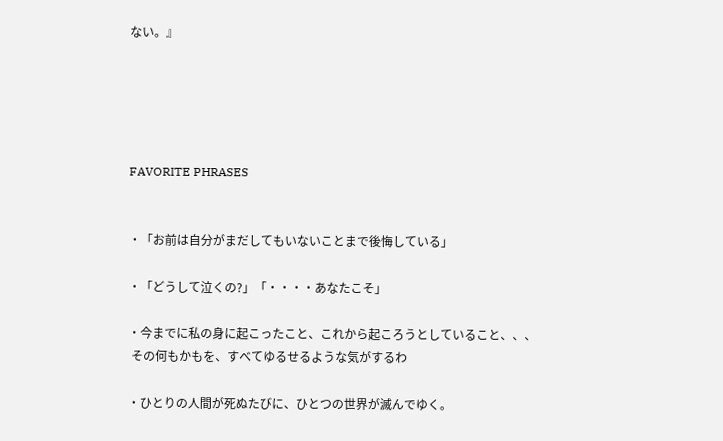ない。』





FAVORITE PHRASES


・「お前は自分がまだしてもいないことまで後悔している」

・「どうして泣くの?」「・・・・あなたこそ」

・今までに私の身に起こったこと、これから起ころうとしていること、、、
 その何もかもを、すべてゆるせるような気がするわ

・ひとりの人間が死ぬたびに、ひとつの世界が滅んでゆく。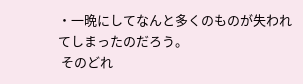・一晩にしてなんと多くのものが失われてしまったのだろう。
 そのどれ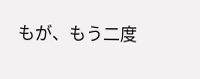もが、もう二度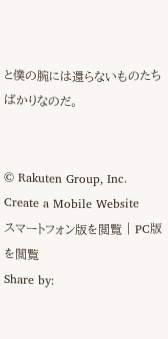と僕の腕には還らないものたちばかりなのだ。


© Rakuten Group, Inc.
Create a Mobile Website
スマートフォン版を閲覧 | PC版を閲覧
Share by: